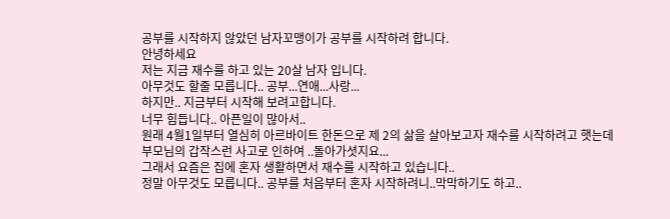공부를 시작하지 않았던 남자꼬맹이가 공부를 시작하려 합니다.
안녕하세요
저는 지금 재수를 하고 있는 20살 남자 입니다.
아무것도 할줄 모릅니다.. 공부...연애...사랑...
하지만.. 지금부터 시작해 보려고합니다.
너무 힘듭니다.. 아픈일이 많아서..
원래 4월1일부터 열심히 아르바이트 한돈으로 제 2의 삶을 살아보고자 재수를 시작하려고 햇는데
부모님의 갑작스런 사고로 인하여 ..돌아가셧지요...
그래서 요즘은 집에 혼자 생활하면서 재수를 시작하고 있습니다..
정말 아무것도 모릅니다.. 공부를 처음부터 혼자 시작하려니..막막하기도 하고..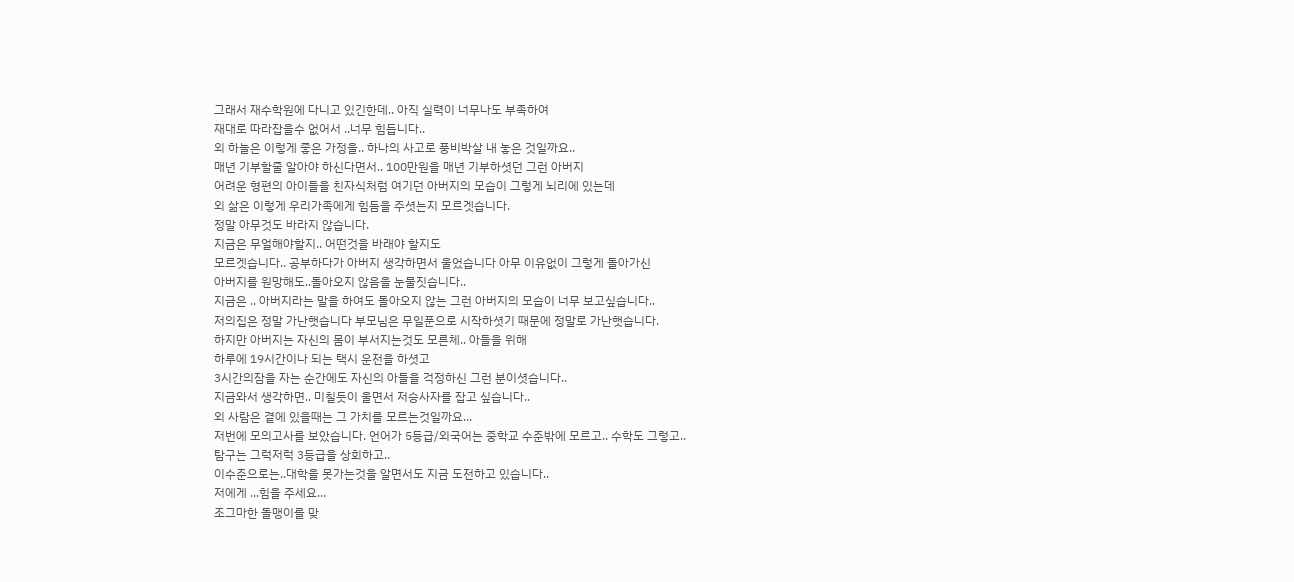그래서 재수학원에 다니고 있긴한데.. 아직 실력이 너무나도 부족하여
재대로 따라잡을수 없어서 ..너무 힘듭니다..
외 하늘은 이렇게 좋은 가정을.. 하나의 사고로 풍비박살 내 놓은 것일까요..
매년 기부할줄 알아야 하신다면서.. 100만원을 매년 기부하셧던 그런 아버지
어려운 형편의 아이들을 친자식처럼 여기던 아버지의 모습이 그렇게 뇌리에 있는데
외 삶은 이렇게 우리가족에게 힘듬을 주셧는지 모르겟습니다.
정말 아무것도 바라지 않습니다.
지금은 무얼해야할지.. 어떤것을 바래야 할지도
모르겟습니다.. 공부하다가 아버지 생각하면서 울었습니다 아무 이유없이 그렇게 돌아가신
아버지를 원망해도..돌아오지 않음을 눈물짓습니다..
지금은 .. 아버지라는 말을 하여도 돌아오지 않는 그런 아버지의 모습이 너무 보고싶습니다..
저의집은 정말 가난햇습니다 부모님은 무일푼으로 시작하셧기 때문에 정말로 가난햇습니다.
하지만 아버지는 자신의 몸이 부서지는것도 모른체.. 아들을 위해
하루에 19시간이나 되는 택시 운전을 하셧고
3시간의잠을 자는 순간에도 자신의 아들을 걱정하신 그런 분이셧습니다..
지금와서 생각하면.. 미칠듯이 울면서 저승사자를 잡고 싶습니다..
외 사람은 곁에 있을때는 그 가치를 모르는것일까요...
저번에 모의고사를 보았습니다. 언어가 5등급/외국어는 중학교 수준밖에 모르고.. 수학도 그렇고..
탐구는 그럭저럭 3등급을 상회하고..
이수준으로는..대학을 못가는것을 알면서도 지금 도전하고 있습니다..
저에게 ...힘을 주세요...
조그마한 돌맹이를 맞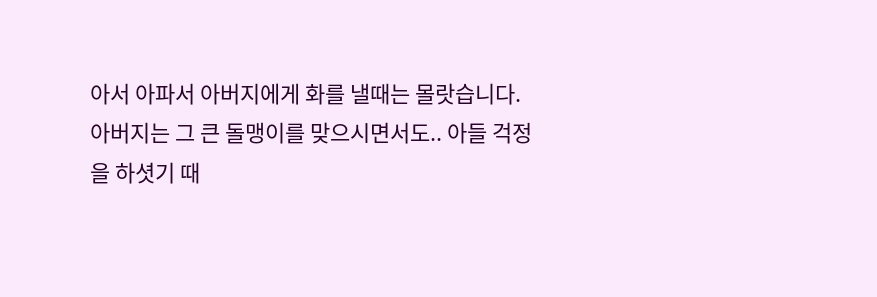아서 아파서 아버지에게 화를 낼때는 몰랏습니다.
아버지는 그 큰 돌맹이를 맞으시면서도.. 아들 걱정을 하셧기 때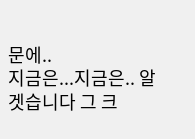문에..
지금은...지금은.. 알겟습니다 그 크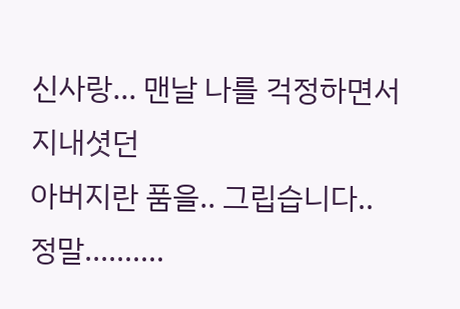신사랑... 맨날 나를 걱정하면서 지내셧던
아버지란 품을.. 그립습니다.. 정말..........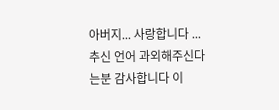아버지... 사랑합니다 ...
추신 언어 과외해주신다는분 감사합니다 이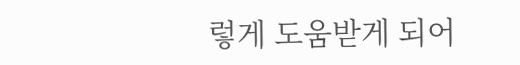렇게 도움받게 되어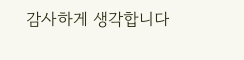감사하게 생각합니다